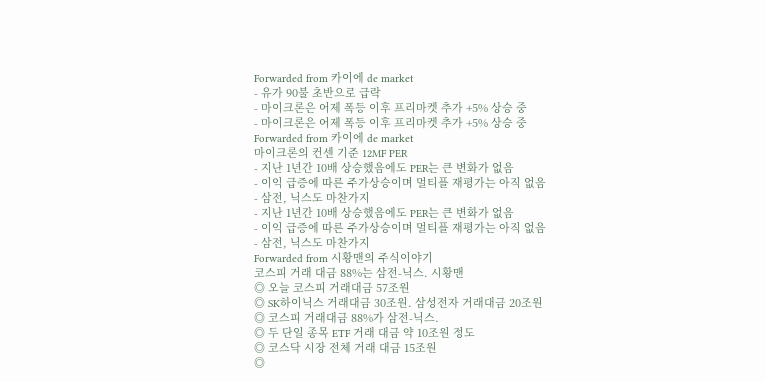Forwarded from 카이에 de market
- 유가 90불 초반으로 급락
- 마이크론은 어제 폭등 이후 프리마켓 추가 +5% 상승 중
- 마이크론은 어제 폭등 이후 프리마켓 추가 +5% 상승 중
Forwarded from 카이에 de market
마이크론의 컨센 기준 12MF PER
- 지난 1년간 10배 상승했음에도 PER는 큰 변화가 없음
- 이익 급증에 따른 주가상승이며 멀티플 재평가는 아직 없음
- 삼전, 닉스도 마찬가지
- 지난 1년간 10배 상승했음에도 PER는 큰 변화가 없음
- 이익 급증에 따른 주가상승이며 멀티플 재평가는 아직 없음
- 삼전, 닉스도 마찬가지
Forwarded from 시황맨의 주식이야기
코스피 거래 대금 88%는 삼전-닉스. 시황맨
◎ 오늘 코스피 거래대금 57조원
◎ SK하이닉스 거래대금 30조원. 삼성전자 거래대금 20조원
◎ 코스피 거래대금 88%가 삼전-닉스.
◎ 두 단일 종목 ETF 거래 대금 약 10조원 정도
◎ 코스닥 시장 전체 거래 대금 15조원
◎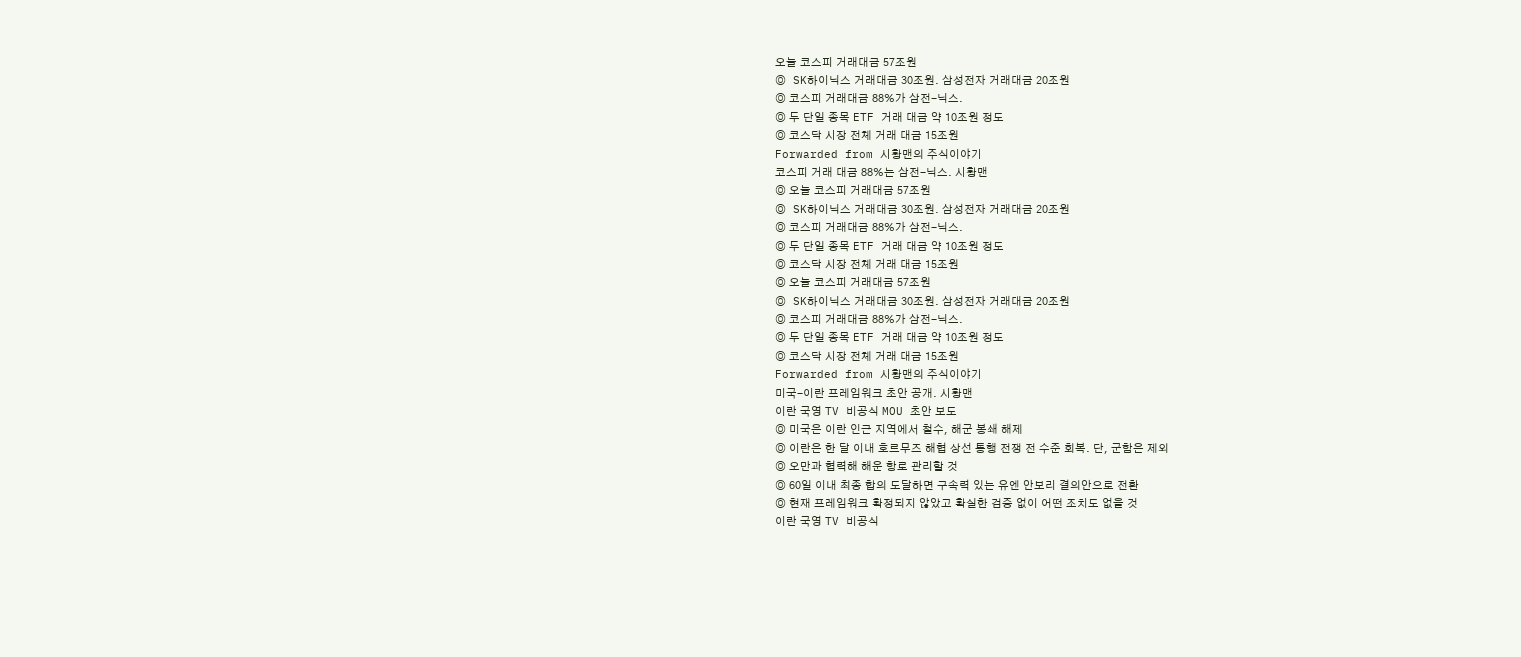오늘 코스피 거래대금 57조원
◎ SK하이닉스 거래대금 30조원. 삼성전자 거래대금 20조원
◎ 코스피 거래대금 88%가 삼전-닉스.
◎ 두 단일 종목 ETF 거래 대금 약 10조원 정도
◎ 코스닥 시장 전체 거래 대금 15조원
Forwarded from 시황맨의 주식이야기
코스피 거래 대금 88%는 삼전-닉스. 시황맨
◎ 오늘 코스피 거래대금 57조원
◎ SK하이닉스 거래대금 30조원. 삼성전자 거래대금 20조원
◎ 코스피 거래대금 88%가 삼전-닉스.
◎ 두 단일 종목 ETF 거래 대금 약 10조원 정도
◎ 코스닥 시장 전체 거래 대금 15조원
◎ 오늘 코스피 거래대금 57조원
◎ SK하이닉스 거래대금 30조원. 삼성전자 거래대금 20조원
◎ 코스피 거래대금 88%가 삼전-닉스.
◎ 두 단일 종목 ETF 거래 대금 약 10조원 정도
◎ 코스닥 시장 전체 거래 대금 15조원
Forwarded from 시황맨의 주식이야기
미국-이란 프레임워크 초안 공개. 시황맨
이란 국영 TV 비공식 MOU 초안 보도
◎ 미국은 이란 인근 지역에서 철수, 해군 봉쇄 해제
◎ 이란은 한 달 이내 호르무즈 해협 상선 통행 전쟁 전 수준 회복. 단, 군함은 제외
◎ 오만과 협력해 해운 항로 관리할 것
◎ 60일 이내 최종 합의 도달하면 구속력 있는 유엔 안보리 결의안으로 전환
◎ 현재 프레임워크 확정되지 않았고 확실한 검증 없이 어떤 조치도 없을 것
이란 국영 TV 비공식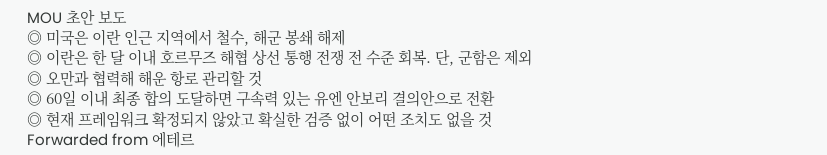MOU 초안 보도
◎ 미국은 이란 인근 지역에서 철수, 해군 봉쇄 해제
◎ 이란은 한 달 이내 호르무즈 해협 상선 통행 전쟁 전 수준 회복. 단, 군함은 제외
◎ 오만과 협력해 해운 항로 관리할 것
◎ 60일 이내 최종 합의 도달하면 구속력 있는 유엔 안보리 결의안으로 전환
◎ 현재 프레임워크 확정되지 않았고 확실한 검증 없이 어떤 조치도 없을 것
Forwarded from 에테르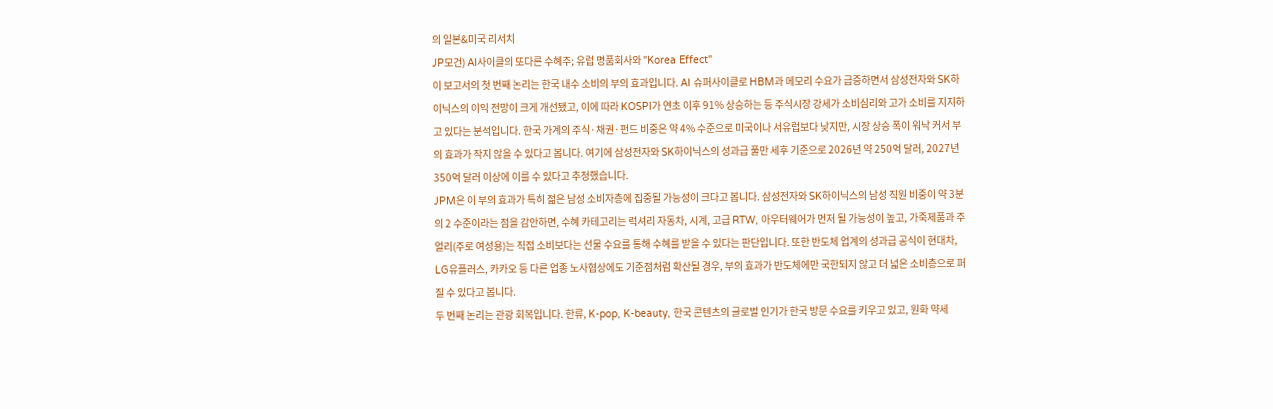의 일본&미국 리서치
JP모건) AI사이클의 또다른 수혜주; 유럽 명품회사와 "Korea Effect"
이 보고서의 첫 번째 논리는 한국 내수 소비의 부의 효과입니다. AI 슈퍼사이클로 HBM과 메모리 수요가 급증하면서 삼성전자와 SK하이닉스의 이익 전망이 크게 개선됐고, 이에 따라 KOSPI가 연초 이후 91% 상승하는 등 주식시장 강세가 소비심리와 고가 소비를 지지하고 있다는 분석입니다. 한국 가계의 주식·채권·펀드 비중은 약 4% 수준으로 미국이나 서유럽보다 낮지만, 시장 상승 폭이 워낙 커서 부의 효과가 작지 않을 수 있다고 봅니다. 여기에 삼성전자와 SK하이닉스의 성과급 풀만 세후 기준으로 2026년 약 250억 달러, 2027년 350억 달러 이상에 이를 수 있다고 추정했습니다.
JPM은 이 부의 효과가 특히 젊은 남성 소비자층에 집중될 가능성이 크다고 봅니다. 삼성전자와 SK하이닉스의 남성 직원 비중이 약 3분의 2 수준이라는 점을 감안하면, 수혜 카테고리는 럭셔리 자동차, 시계, 고급 RTW, 아우터웨어가 먼저 될 가능성이 높고, 가죽제품과 주얼리(주로 여성용)는 직접 소비보다는 선물 수요를 통해 수혜를 받을 수 있다는 판단입니다. 또한 반도체 업계의 성과급 공식이 현대차, LG유플러스, 카카오 등 다른 업종 노사협상에도 기준점처럼 확산될 경우, 부의 효과가 반도체에만 국한되지 않고 더 넓은 소비층으로 퍼질 수 있다고 봅니다.
두 번째 논리는 관광 회복입니다. 한류, K-pop, K-beauty, 한국 콘텐츠의 글로벌 인기가 한국 방문 수요를 키우고 있고, 원화 약세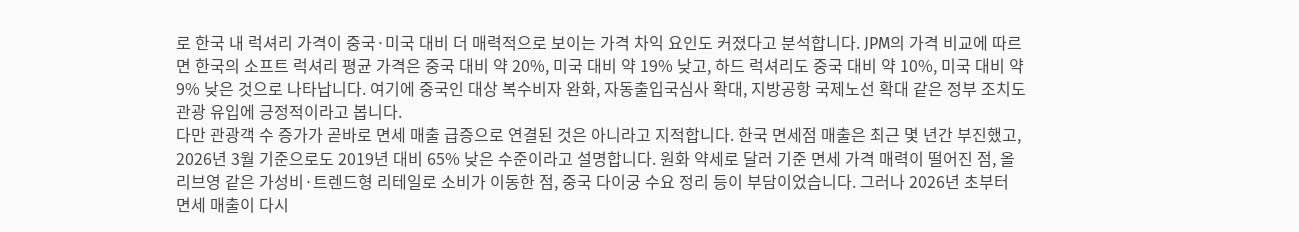로 한국 내 럭셔리 가격이 중국·미국 대비 더 매력적으로 보이는 가격 차익 요인도 커졌다고 분석합니다. JPM의 가격 비교에 따르면 한국의 소프트 럭셔리 평균 가격은 중국 대비 약 20%, 미국 대비 약 19% 낮고, 하드 럭셔리도 중국 대비 약 10%, 미국 대비 약 9% 낮은 것으로 나타납니다. 여기에 중국인 대상 복수비자 완화, 자동출입국심사 확대, 지방공항 국제노선 확대 같은 정부 조치도 관광 유입에 긍정적이라고 봅니다.
다만 관광객 수 증가가 곧바로 면세 매출 급증으로 연결된 것은 아니라고 지적합니다. 한국 면세점 매출은 최근 몇 년간 부진했고, 2026년 3월 기준으로도 2019년 대비 65% 낮은 수준이라고 설명합니다. 원화 약세로 달러 기준 면세 가격 매력이 떨어진 점, 올리브영 같은 가성비·트렌드형 리테일로 소비가 이동한 점, 중국 다이궁 수요 정리 등이 부담이었습니다. 그러나 2026년 초부터 면세 매출이 다시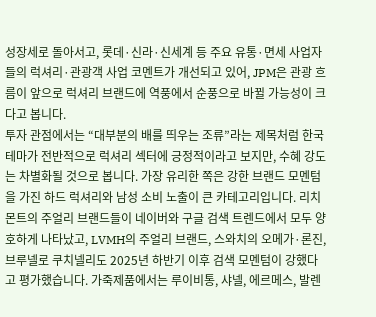성장세로 돌아서고, 롯데·신라·신세계 등 주요 유통·면세 사업자들의 럭셔리·관광객 사업 코멘트가 개선되고 있어, JPM은 관광 흐름이 앞으로 럭셔리 브랜드에 역풍에서 순풍으로 바뀔 가능성이 크다고 봅니다.
투자 관점에서는 “대부분의 배를 띄우는 조류”라는 제목처럼 한국 테마가 전반적으로 럭셔리 섹터에 긍정적이라고 보지만, 수혜 강도는 차별화될 것으로 봅니다. 가장 유리한 쪽은 강한 브랜드 모멘텀을 가진 하드 럭셔리와 남성 소비 노출이 큰 카테고리입니다. 리치몬트의 주얼리 브랜드들이 네이버와 구글 검색 트렌드에서 모두 양호하게 나타났고, LVMH의 주얼리 브랜드, 스와치의 오메가·론진, 브루넬로 쿠치넬리도 2025년 하반기 이후 검색 모멘텀이 강했다고 평가했습니다. 가죽제품에서는 루이비통, 샤넬, 에르메스, 발렌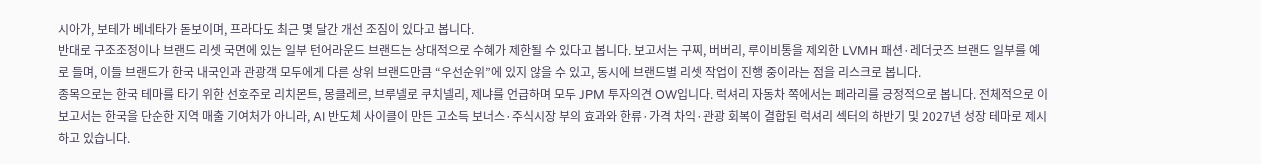시아가, 보테가 베네타가 돋보이며, 프라다도 최근 몇 달간 개선 조짐이 있다고 봅니다.
반대로 구조조정이나 브랜드 리셋 국면에 있는 일부 턴어라운드 브랜드는 상대적으로 수혜가 제한될 수 있다고 봅니다. 보고서는 구찌, 버버리, 루이비통을 제외한 LVMH 패션·레더굿즈 브랜드 일부를 예로 들며, 이들 브랜드가 한국 내국인과 관광객 모두에게 다른 상위 브랜드만큼 “우선순위”에 있지 않을 수 있고, 동시에 브랜드별 리셋 작업이 진행 중이라는 점을 리스크로 봅니다.
종목으로는 한국 테마를 타기 위한 선호주로 리치몬트, 몽클레르, 브루넬로 쿠치넬리, 제냐를 언급하며 모두 JPM 투자의견 OW입니다. 럭셔리 자동차 쪽에서는 페라리를 긍정적으로 봅니다. 전체적으로 이 보고서는 한국을 단순한 지역 매출 기여처가 아니라, AI 반도체 사이클이 만든 고소득 보너스·주식시장 부의 효과와 한류·가격 차익·관광 회복이 결합된 럭셔리 섹터의 하반기 및 2027년 성장 테마로 제시하고 있습니다.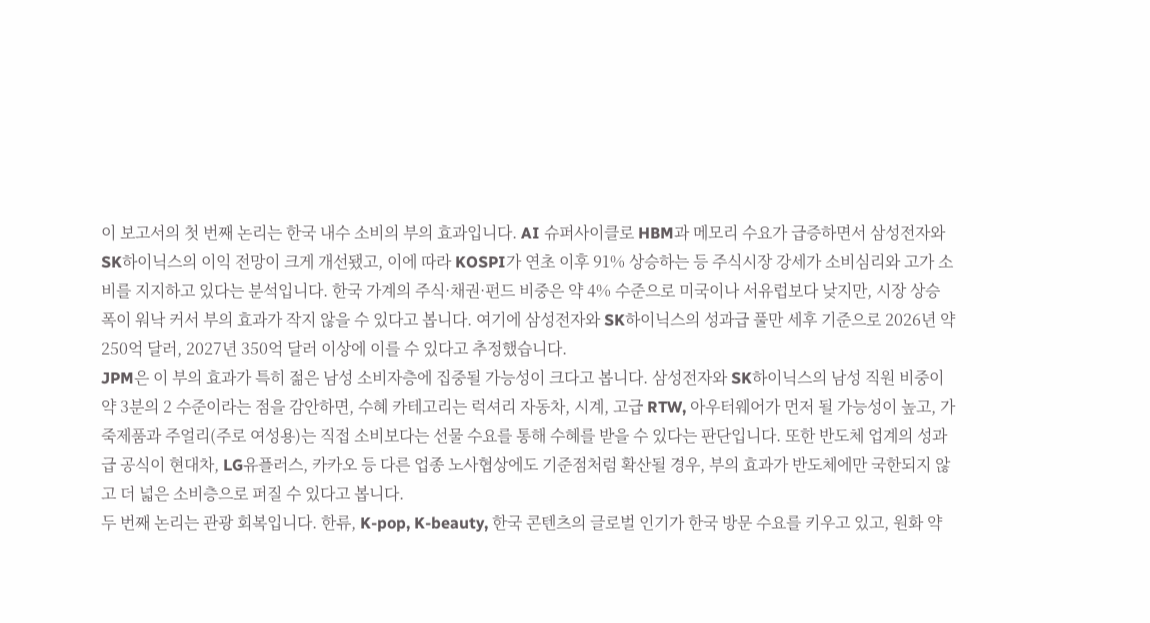이 보고서의 첫 번째 논리는 한국 내수 소비의 부의 효과입니다. AI 슈퍼사이클로 HBM과 메모리 수요가 급증하면서 삼성전자와 SK하이닉스의 이익 전망이 크게 개선됐고, 이에 따라 KOSPI가 연초 이후 91% 상승하는 등 주식시장 강세가 소비심리와 고가 소비를 지지하고 있다는 분석입니다. 한국 가계의 주식·채권·펀드 비중은 약 4% 수준으로 미국이나 서유럽보다 낮지만, 시장 상승 폭이 워낙 커서 부의 효과가 작지 않을 수 있다고 봅니다. 여기에 삼성전자와 SK하이닉스의 성과급 풀만 세후 기준으로 2026년 약 250억 달러, 2027년 350억 달러 이상에 이를 수 있다고 추정했습니다.
JPM은 이 부의 효과가 특히 젊은 남성 소비자층에 집중될 가능성이 크다고 봅니다. 삼성전자와 SK하이닉스의 남성 직원 비중이 약 3분의 2 수준이라는 점을 감안하면, 수혜 카테고리는 럭셔리 자동차, 시계, 고급 RTW, 아우터웨어가 먼저 될 가능성이 높고, 가죽제품과 주얼리(주로 여성용)는 직접 소비보다는 선물 수요를 통해 수혜를 받을 수 있다는 판단입니다. 또한 반도체 업계의 성과급 공식이 현대차, LG유플러스, 카카오 등 다른 업종 노사협상에도 기준점처럼 확산될 경우, 부의 효과가 반도체에만 국한되지 않고 더 넓은 소비층으로 퍼질 수 있다고 봅니다.
두 번째 논리는 관광 회복입니다. 한류, K-pop, K-beauty, 한국 콘텐츠의 글로벌 인기가 한국 방문 수요를 키우고 있고, 원화 약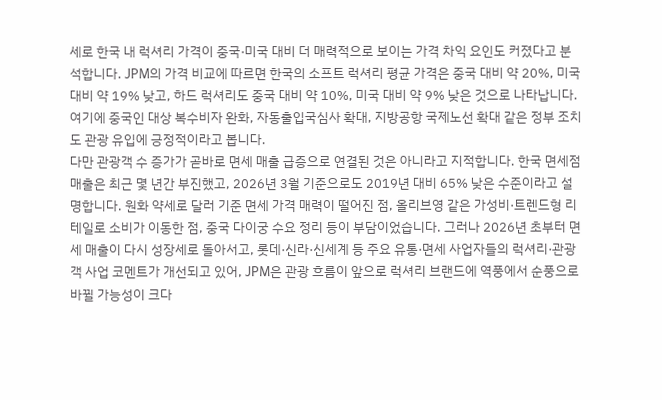세로 한국 내 럭셔리 가격이 중국·미국 대비 더 매력적으로 보이는 가격 차익 요인도 커졌다고 분석합니다. JPM의 가격 비교에 따르면 한국의 소프트 럭셔리 평균 가격은 중국 대비 약 20%, 미국 대비 약 19% 낮고, 하드 럭셔리도 중국 대비 약 10%, 미국 대비 약 9% 낮은 것으로 나타납니다. 여기에 중국인 대상 복수비자 완화, 자동출입국심사 확대, 지방공항 국제노선 확대 같은 정부 조치도 관광 유입에 긍정적이라고 봅니다.
다만 관광객 수 증가가 곧바로 면세 매출 급증으로 연결된 것은 아니라고 지적합니다. 한국 면세점 매출은 최근 몇 년간 부진했고, 2026년 3월 기준으로도 2019년 대비 65% 낮은 수준이라고 설명합니다. 원화 약세로 달러 기준 면세 가격 매력이 떨어진 점, 올리브영 같은 가성비·트렌드형 리테일로 소비가 이동한 점, 중국 다이궁 수요 정리 등이 부담이었습니다. 그러나 2026년 초부터 면세 매출이 다시 성장세로 돌아서고, 롯데·신라·신세계 등 주요 유통·면세 사업자들의 럭셔리·관광객 사업 코멘트가 개선되고 있어, JPM은 관광 흐름이 앞으로 럭셔리 브랜드에 역풍에서 순풍으로 바뀔 가능성이 크다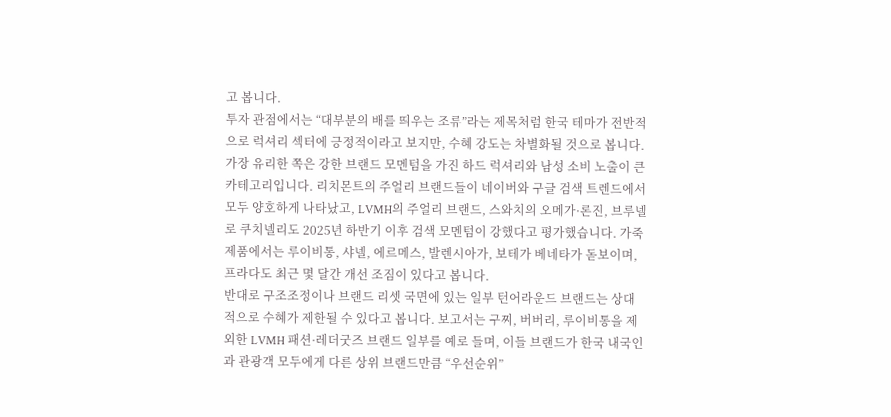고 봅니다.
투자 관점에서는 “대부분의 배를 띄우는 조류”라는 제목처럼 한국 테마가 전반적으로 럭셔리 섹터에 긍정적이라고 보지만, 수혜 강도는 차별화될 것으로 봅니다. 가장 유리한 쪽은 강한 브랜드 모멘텀을 가진 하드 럭셔리와 남성 소비 노출이 큰 카테고리입니다. 리치몬트의 주얼리 브랜드들이 네이버와 구글 검색 트렌드에서 모두 양호하게 나타났고, LVMH의 주얼리 브랜드, 스와치의 오메가·론진, 브루넬로 쿠치넬리도 2025년 하반기 이후 검색 모멘텀이 강했다고 평가했습니다. 가죽제품에서는 루이비통, 샤넬, 에르메스, 발렌시아가, 보테가 베네타가 돋보이며, 프라다도 최근 몇 달간 개선 조짐이 있다고 봅니다.
반대로 구조조정이나 브랜드 리셋 국면에 있는 일부 턴어라운드 브랜드는 상대적으로 수혜가 제한될 수 있다고 봅니다. 보고서는 구찌, 버버리, 루이비통을 제외한 LVMH 패션·레더굿즈 브랜드 일부를 예로 들며, 이들 브랜드가 한국 내국인과 관광객 모두에게 다른 상위 브랜드만큼 “우선순위”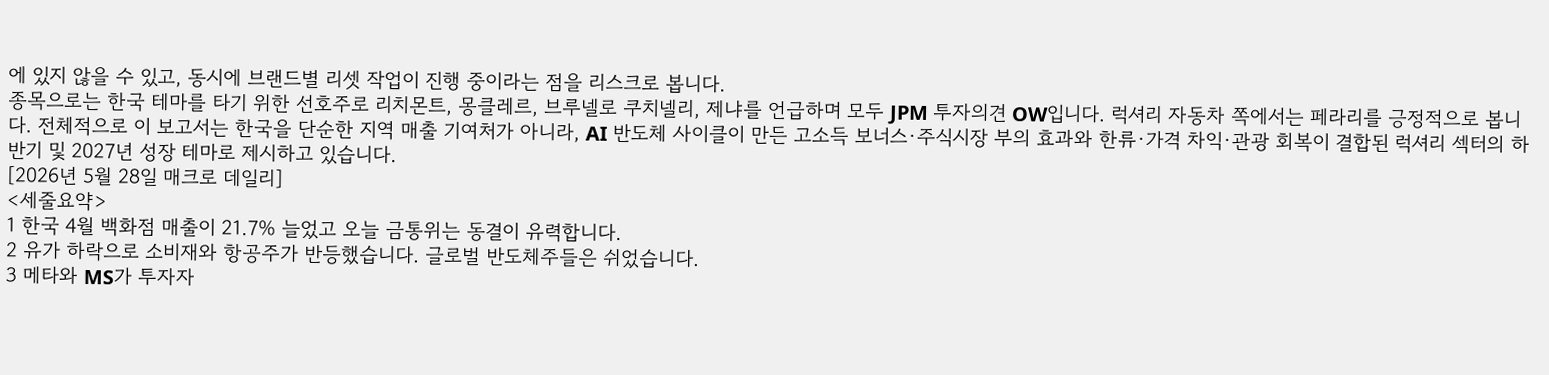에 있지 않을 수 있고, 동시에 브랜드별 리셋 작업이 진행 중이라는 점을 리스크로 봅니다.
종목으로는 한국 테마를 타기 위한 선호주로 리치몬트, 몽클레르, 브루넬로 쿠치넬리, 제냐를 언급하며 모두 JPM 투자의견 OW입니다. 럭셔리 자동차 쪽에서는 페라리를 긍정적으로 봅니다. 전체적으로 이 보고서는 한국을 단순한 지역 매출 기여처가 아니라, AI 반도체 사이클이 만든 고소득 보너스·주식시장 부의 효과와 한류·가격 차익·관광 회복이 결합된 럭셔리 섹터의 하반기 및 2027년 성장 테마로 제시하고 있습니다.
[2026년 5월 28일 매크로 데일리]
<세줄요약>
1 한국 4월 백화점 매출이 21.7% 늘었고 오늘 금통위는 동결이 유력합니다.
2 유가 하락으로 소비재와 항공주가 반등했습니다. 글로벌 반도체주들은 쉬었습니다.
3 메타와 MS가 투자자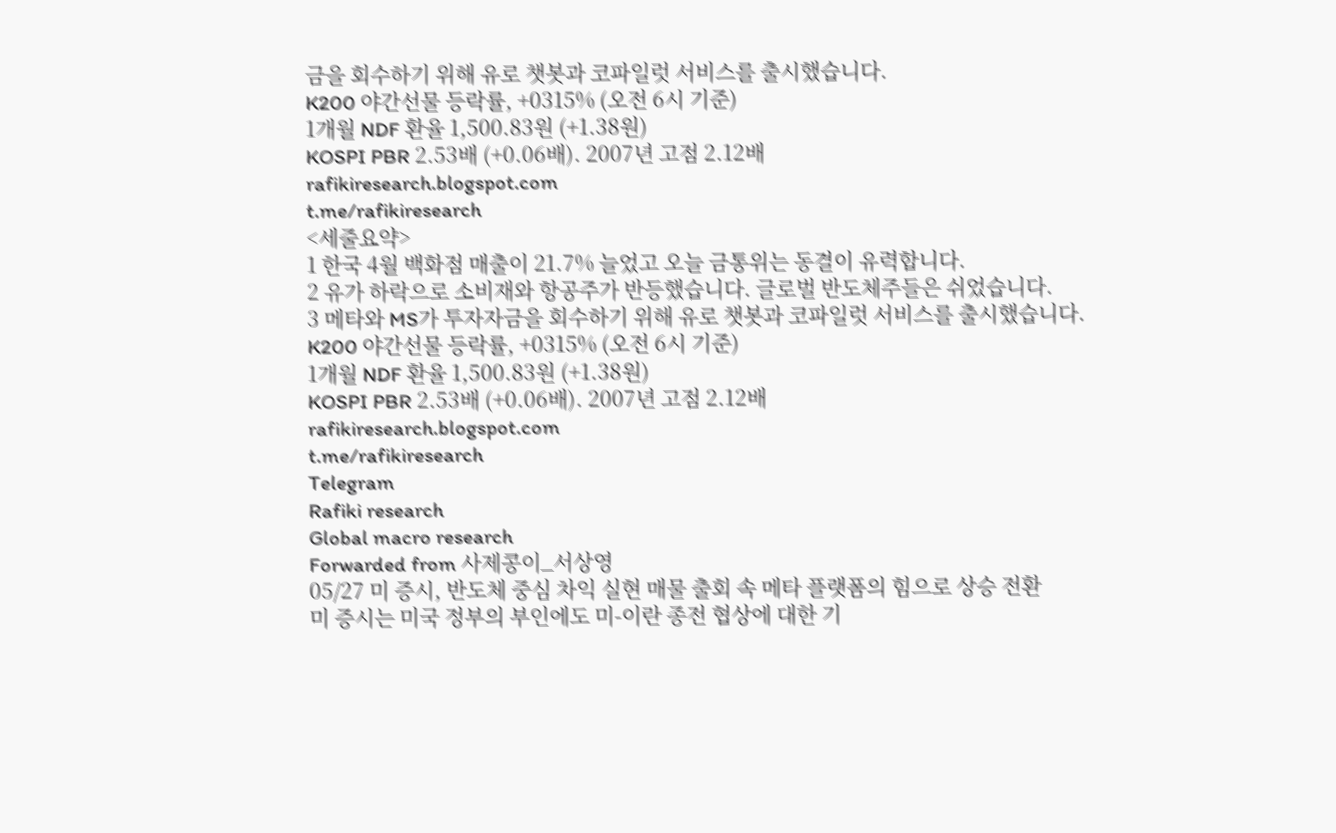금을 회수하기 위해 유로 챗봇과 코파일럿 서비스를 출시했습니다.
K200 야간선물 등락률, +0315% (오전 6시 기준)
1개월 NDF 환율 1,500.83원 (+1.38원)
KOSPI PBR 2.53배 (+0.06배). 2007년 고점 2.12배
rafikiresearch.blogspot.com
t.me/rafikiresearch
<세줄요약>
1 한국 4월 백화점 매출이 21.7% 늘었고 오늘 금통위는 동결이 유력합니다.
2 유가 하락으로 소비재와 항공주가 반등했습니다. 글로벌 반도체주들은 쉬었습니다.
3 메타와 MS가 투자자금을 회수하기 위해 유로 챗봇과 코파일럿 서비스를 출시했습니다.
K200 야간선물 등락률, +0315% (오전 6시 기준)
1개월 NDF 환율 1,500.83원 (+1.38원)
KOSPI PBR 2.53배 (+0.06배). 2007년 고점 2.12배
rafikiresearch.blogspot.com
t.me/rafikiresearch
Telegram
Rafiki research
Global macro research
Forwarded from 사제콩이_서상영
05/27 미 증시, 반도체 중심 차익 실현 매물 출회 속 메타 플랫폼의 힘으로 상승 전환
미 증시는 미국 정부의 부인에도 미-이란 종전 협상에 대한 기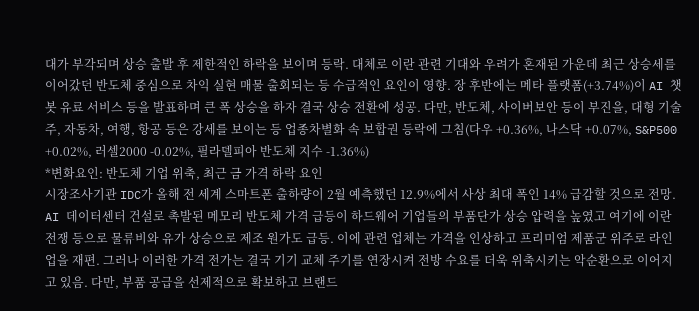대가 부각되며 상승 출발 후 제한적인 하락을 보이며 등락. 대체로 이란 관련 기대와 우려가 혼재된 가운데 최근 상승세를 이어갔던 반도체 중심으로 차익 실현 매물 출회되는 등 수급적인 요인이 영향. 장 후반에는 메타 플랫폼(+3.74%)이 AI 챗봇 유료 서비스 등을 발표하며 큰 폭 상승을 하자 결국 상승 전환에 성공. 다만, 반도체, 사이버보안 등이 부진을, 대형 기술주, 자동차, 여행, 항공 등은 강세를 보이는 등 업종차별화 속 보합권 등락에 그침(다우 +0.36%, 나스닥 +0.07%, S&P500 +0.02%, 러셀2000 -0.02%, 필라델피아 반도체 지수 -1.36%)
*변화요인: 반도체 기업 위축, 최근 금 가격 하락 요인
시장조사기관 IDC가 올해 전 세계 스마트폰 출하량이 2월 예측했던 12.9%에서 사상 최대 폭인 14% 급감할 것으로 전망. AI 데이터센터 건설로 촉발된 메모리 반도체 가격 급등이 하드웨어 기업들의 부품단가 상승 압력을 높였고 여기에 이란 전쟁 등으로 물류비와 유가 상승으로 제조 원가도 급등. 이에 관련 업체는 가격을 인상하고 프리미엄 제품군 위주로 라인업을 재편. 그러나 이러한 가격 전가는 결국 기기 교체 주기를 연장시켜 전방 수요를 더욱 위축시키는 악순환으로 이어지고 있음. 다만, 부품 공급을 선제적으로 확보하고 브랜드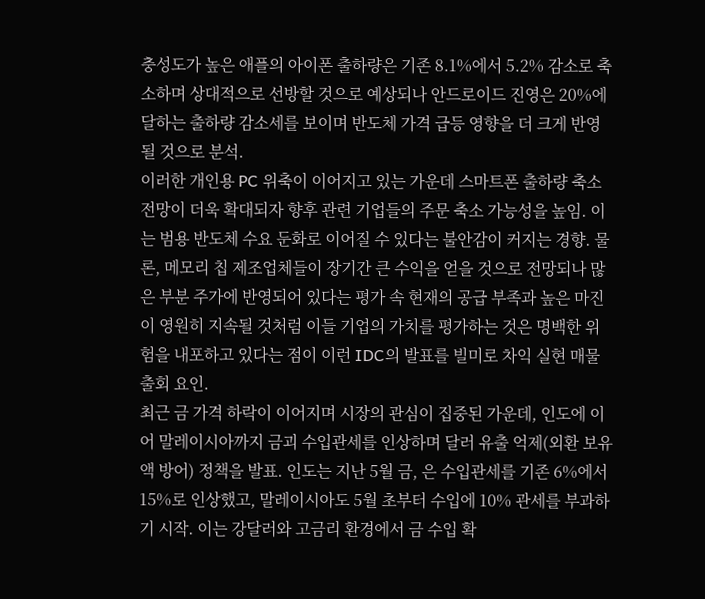충성도가 높은 애플의 아이폰 출하량은 기존 8.1%에서 5.2% 감소로 축소하며 상대적으로 선방할 것으로 예상되나 안드로이드 진영은 20%에 달하는 출하량 감소세를 보이며 반도체 가격 급등 영향을 더 크게 반영될 것으로 분석.
이러한 개인용 PC 위축이 이어지고 있는 가운데 스마트폰 출하량 축소 전망이 더욱 확대되자 향후 관련 기업들의 주문 축소 가능성을 높임. 이는 범용 반도체 수요 둔화로 이어질 수 있다는 불안감이 커지는 경향. 물론, 메모리 칩 제조업체들이 장기간 큰 수익을 얻을 것으로 전망되나 많은 부분 주가에 반영되어 있다는 평가 속 현재의 공급 부족과 높은 마진이 영원히 지속될 것처럼 이들 기업의 가치를 평가하는 것은 명백한 위험을 내포하고 있다는 점이 이런 IDC의 발표를 빌미로 차익 실현 매물 출회 요인.
최근 금 가격 하락이 이어지며 시장의 관심이 집중된 가운데, 인도에 이어 말레이시아까지 금괴 수입관세를 인상하며 달러 유출 억제(외환 보유액 방어) 정책을 발표. 인도는 지난 5월 금, 은 수입관세를 기존 6%에서 15%로 인상했고, 말레이시아도 5월 초부터 수입에 10% 관세를 부과하기 시작. 이는 강달러와 고금리 환경에서 금 수입 확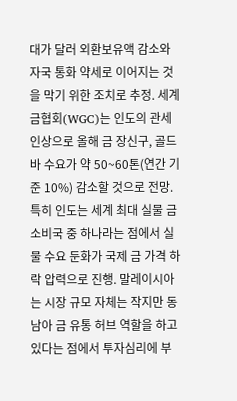대가 달러 외환보유액 감소와 자국 통화 약세로 이어지는 것을 막기 위한 조치로 추정. 세계금협회(WGC)는 인도의 관세 인상으로 올해 금 장신구, 골드바 수요가 약 50~60톤(연간 기준 10%) 감소할 것으로 전망. 특히 인도는 세계 최대 실물 금 소비국 중 하나라는 점에서 실물 수요 둔화가 국제 금 가격 하락 압력으로 진행. 말레이시아는 시장 규모 자체는 작지만 동남아 금 유통 허브 역할을 하고 있다는 점에서 투자심리에 부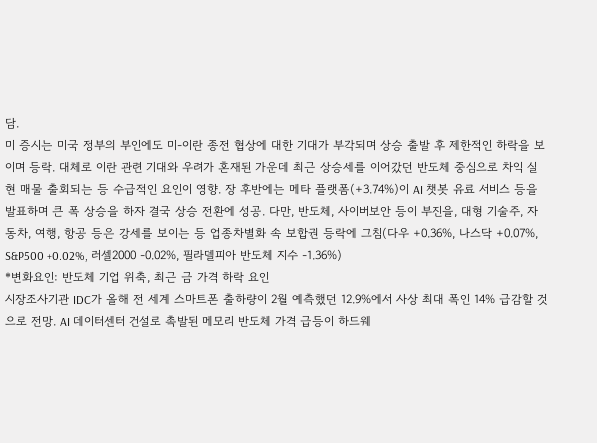담.
미 증시는 미국 정부의 부인에도 미-이란 종전 협상에 대한 기대가 부각되며 상승 출발 후 제한적인 하락을 보이며 등락. 대체로 이란 관련 기대와 우려가 혼재된 가운데 최근 상승세를 이어갔던 반도체 중심으로 차익 실현 매물 출회되는 등 수급적인 요인이 영향. 장 후반에는 메타 플랫폼(+3.74%)이 AI 챗봇 유료 서비스 등을 발표하며 큰 폭 상승을 하자 결국 상승 전환에 성공. 다만, 반도체, 사이버보안 등이 부진을, 대형 기술주, 자동차, 여행, 항공 등은 강세를 보이는 등 업종차별화 속 보합권 등락에 그침(다우 +0.36%, 나스닥 +0.07%, S&P500 +0.02%, 러셀2000 -0.02%, 필라델피아 반도체 지수 -1.36%)
*변화요인: 반도체 기업 위축, 최근 금 가격 하락 요인
시장조사기관 IDC가 올해 전 세계 스마트폰 출하량이 2월 예측했던 12.9%에서 사상 최대 폭인 14% 급감할 것으로 전망. AI 데이터센터 건설로 촉발된 메모리 반도체 가격 급등이 하드웨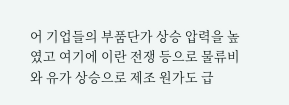어 기업들의 부품단가 상승 압력을 높였고 여기에 이란 전쟁 등으로 물류비와 유가 상승으로 제조 원가도 급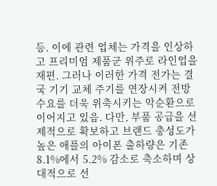등. 이에 관련 업체는 가격을 인상하고 프리미엄 제품군 위주로 라인업을 재편. 그러나 이러한 가격 전가는 결국 기기 교체 주기를 연장시켜 전방 수요를 더욱 위축시키는 악순환으로 이어지고 있음. 다만, 부품 공급을 선제적으로 확보하고 브랜드 충성도가 높은 애플의 아이폰 출하량은 기존 8.1%에서 5.2% 감소로 축소하며 상대적으로 선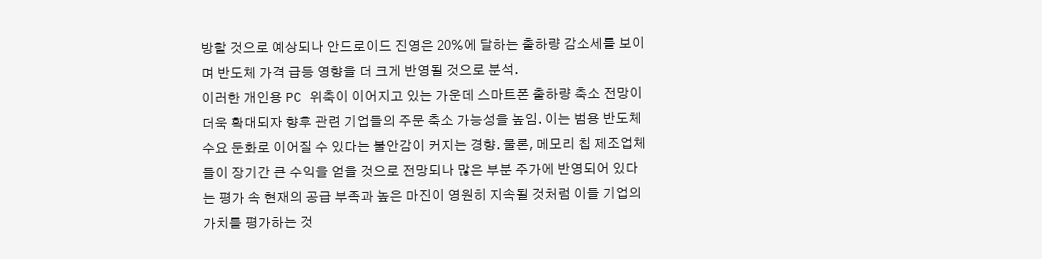방할 것으로 예상되나 안드로이드 진영은 20%에 달하는 출하량 감소세를 보이며 반도체 가격 급등 영향을 더 크게 반영될 것으로 분석.
이러한 개인용 PC 위축이 이어지고 있는 가운데 스마트폰 출하량 축소 전망이 더욱 확대되자 향후 관련 기업들의 주문 축소 가능성을 높임. 이는 범용 반도체 수요 둔화로 이어질 수 있다는 불안감이 커지는 경향. 물론, 메모리 칩 제조업체들이 장기간 큰 수익을 얻을 것으로 전망되나 많은 부분 주가에 반영되어 있다는 평가 속 현재의 공급 부족과 높은 마진이 영원히 지속될 것처럼 이들 기업의 가치를 평가하는 것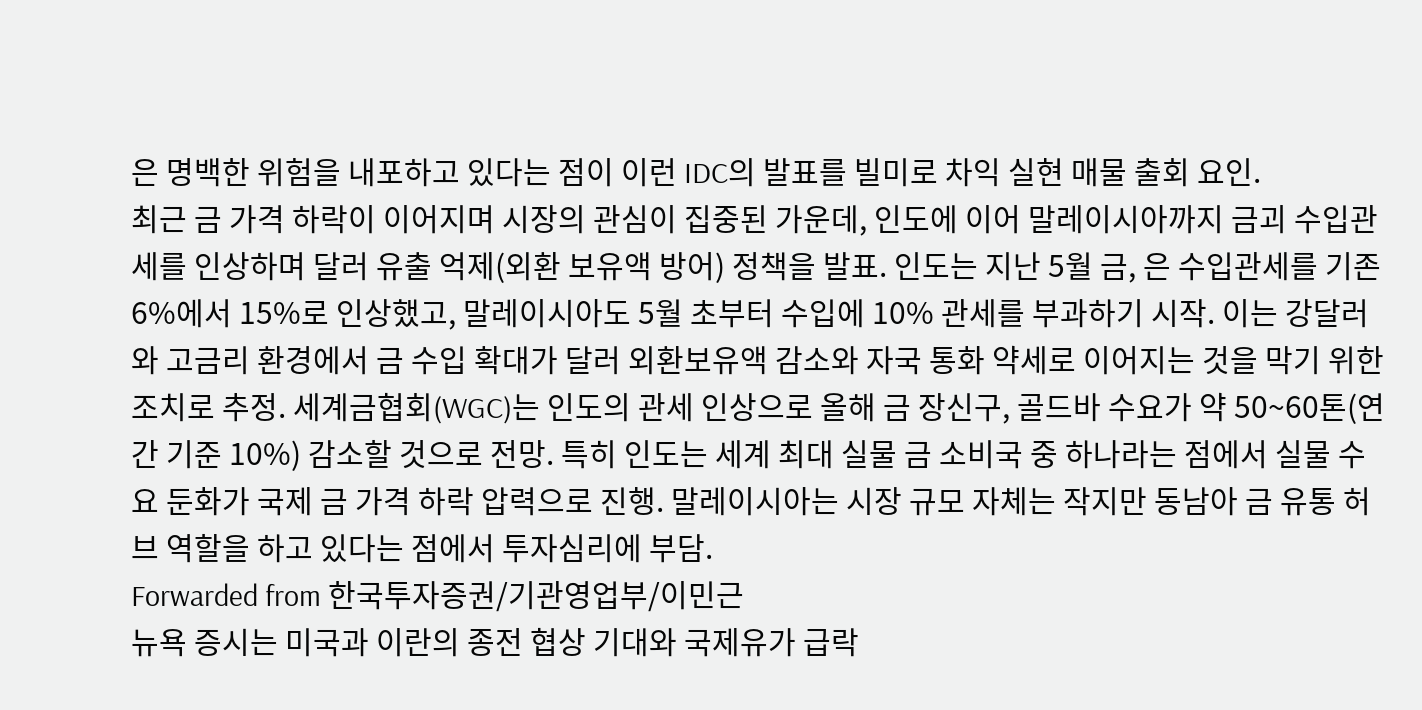은 명백한 위험을 내포하고 있다는 점이 이런 IDC의 발표를 빌미로 차익 실현 매물 출회 요인.
최근 금 가격 하락이 이어지며 시장의 관심이 집중된 가운데, 인도에 이어 말레이시아까지 금괴 수입관세를 인상하며 달러 유출 억제(외환 보유액 방어) 정책을 발표. 인도는 지난 5월 금, 은 수입관세를 기존 6%에서 15%로 인상했고, 말레이시아도 5월 초부터 수입에 10% 관세를 부과하기 시작. 이는 강달러와 고금리 환경에서 금 수입 확대가 달러 외환보유액 감소와 자국 통화 약세로 이어지는 것을 막기 위한 조치로 추정. 세계금협회(WGC)는 인도의 관세 인상으로 올해 금 장신구, 골드바 수요가 약 50~60톤(연간 기준 10%) 감소할 것으로 전망. 특히 인도는 세계 최대 실물 금 소비국 중 하나라는 점에서 실물 수요 둔화가 국제 금 가격 하락 압력으로 진행. 말레이시아는 시장 규모 자체는 작지만 동남아 금 유통 허브 역할을 하고 있다는 점에서 투자심리에 부담.
Forwarded from 한국투자증권/기관영업부/이민근
뉴욕 증시는 미국과 이란의 종전 협상 기대와 국제유가 급락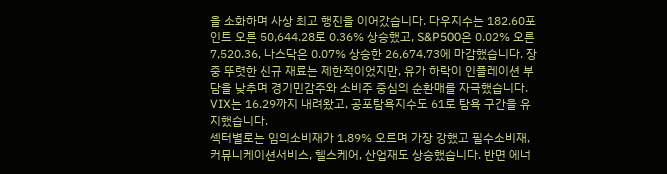을 소화하며 사상 최고 행진을 이어갔습니다. 다우지수는 182.60포인트 오른 50,644.28로 0.36% 상승했고, S&P500은 0.02% 오른 7,520.36, 나스닥은 0.07% 상승한 26,674.73에 마감했습니다. 장중 뚜렷한 신규 재료는 제한적이었지만, 유가 하락이 인플레이션 부담을 낮추며 경기민감주와 소비주 중심의 순환매를 자극했습니다. VIX는 16.29까지 내려왔고, 공포탐욕지수도 61로 탐욕 구간을 유지했습니다.
섹터별로는 임의소비재가 1.89% 오르며 가장 강했고 필수소비재, 커뮤니케이션서비스, 헬스케어, 산업재도 상승했습니다. 반면 에너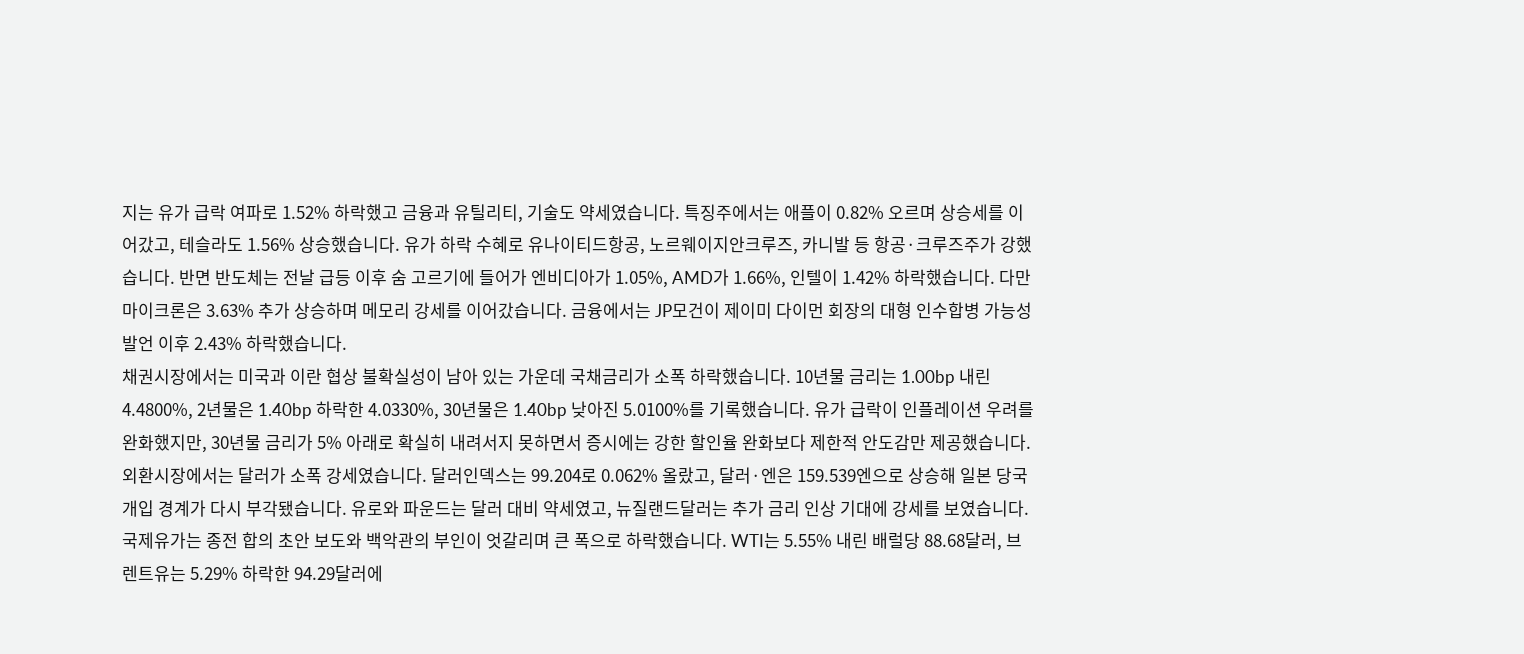지는 유가 급락 여파로 1.52% 하락했고 금융과 유틸리티, 기술도 약세였습니다. 특징주에서는 애플이 0.82% 오르며 상승세를 이어갔고, 테슬라도 1.56% 상승했습니다. 유가 하락 수혜로 유나이티드항공, 노르웨이지안크루즈, 카니발 등 항공·크루즈주가 강했습니다. 반면 반도체는 전날 급등 이후 숨 고르기에 들어가 엔비디아가 1.05%, AMD가 1.66%, 인텔이 1.42% 하락했습니다. 다만 마이크론은 3.63% 추가 상승하며 메모리 강세를 이어갔습니다. 금융에서는 JP모건이 제이미 다이먼 회장의 대형 인수합병 가능성 발언 이후 2.43% 하락했습니다.
채권시장에서는 미국과 이란 협상 불확실성이 남아 있는 가운데 국채금리가 소폭 하락했습니다. 10년물 금리는 1.00bp 내린 4.4800%, 2년물은 1.40bp 하락한 4.0330%, 30년물은 1.40bp 낮아진 5.0100%를 기록했습니다. 유가 급락이 인플레이션 우려를 완화했지만, 30년물 금리가 5% 아래로 확실히 내려서지 못하면서 증시에는 강한 할인율 완화보다 제한적 안도감만 제공했습니다.
외환시장에서는 달러가 소폭 강세였습니다. 달러인덱스는 99.204로 0.062% 올랐고, 달러·엔은 159.539엔으로 상승해 일본 당국 개입 경계가 다시 부각됐습니다. 유로와 파운드는 달러 대비 약세였고, 뉴질랜드달러는 추가 금리 인상 기대에 강세를 보였습니다.
국제유가는 종전 합의 초안 보도와 백악관의 부인이 엇갈리며 큰 폭으로 하락했습니다. WTI는 5.55% 내린 배럴당 88.68달러, 브렌트유는 5.29% 하락한 94.29달러에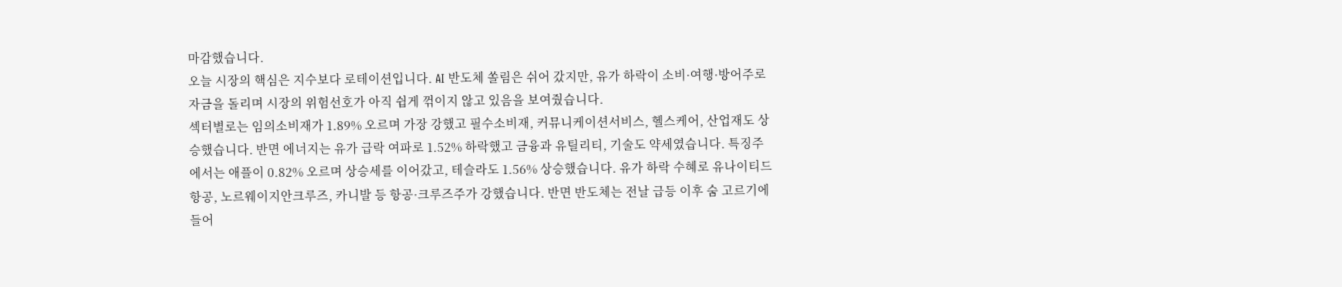마감했습니다.
오늘 시장의 핵심은 지수보다 로테이션입니다. AI 반도체 쏠림은 쉬어 갔지만, 유가 하락이 소비·여행·방어주로 자금을 돌리며 시장의 위험선호가 아직 쉽게 꺾이지 않고 있음을 보여줬습니다.
섹터별로는 임의소비재가 1.89% 오르며 가장 강했고 필수소비재, 커뮤니케이션서비스, 헬스케어, 산업재도 상승했습니다. 반면 에너지는 유가 급락 여파로 1.52% 하락했고 금융과 유틸리티, 기술도 약세였습니다. 특징주에서는 애플이 0.82% 오르며 상승세를 이어갔고, 테슬라도 1.56% 상승했습니다. 유가 하락 수혜로 유나이티드항공, 노르웨이지안크루즈, 카니발 등 항공·크루즈주가 강했습니다. 반면 반도체는 전날 급등 이후 숨 고르기에 들어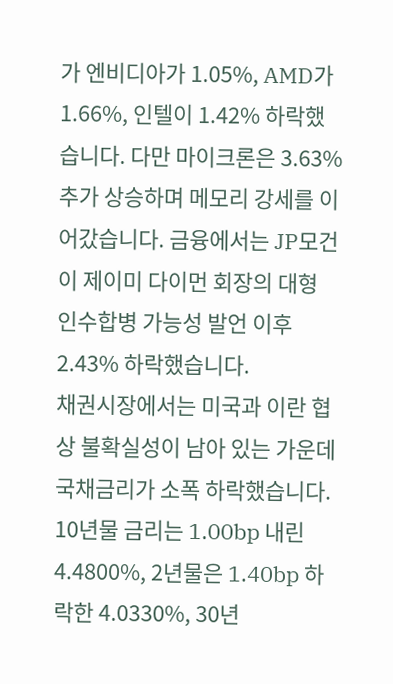가 엔비디아가 1.05%, AMD가 1.66%, 인텔이 1.42% 하락했습니다. 다만 마이크론은 3.63% 추가 상승하며 메모리 강세를 이어갔습니다. 금융에서는 JP모건이 제이미 다이먼 회장의 대형 인수합병 가능성 발언 이후 2.43% 하락했습니다.
채권시장에서는 미국과 이란 협상 불확실성이 남아 있는 가운데 국채금리가 소폭 하락했습니다. 10년물 금리는 1.00bp 내린 4.4800%, 2년물은 1.40bp 하락한 4.0330%, 30년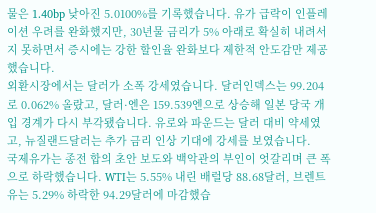물은 1.40bp 낮아진 5.0100%를 기록했습니다. 유가 급락이 인플레이션 우려를 완화했지만, 30년물 금리가 5% 아래로 확실히 내려서지 못하면서 증시에는 강한 할인율 완화보다 제한적 안도감만 제공했습니다.
외환시장에서는 달러가 소폭 강세였습니다. 달러인덱스는 99.204로 0.062% 올랐고, 달러·엔은 159.539엔으로 상승해 일본 당국 개입 경계가 다시 부각됐습니다. 유로와 파운드는 달러 대비 약세였고, 뉴질랜드달러는 추가 금리 인상 기대에 강세를 보였습니다.
국제유가는 종전 합의 초안 보도와 백악관의 부인이 엇갈리며 큰 폭으로 하락했습니다. WTI는 5.55% 내린 배럴당 88.68달러, 브렌트유는 5.29% 하락한 94.29달러에 마감했습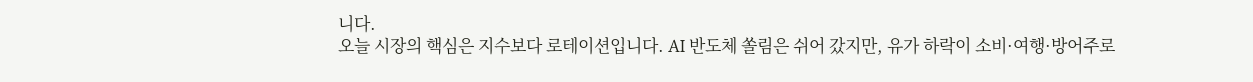니다.
오늘 시장의 핵심은 지수보다 로테이션입니다. AI 반도체 쏠림은 쉬어 갔지만, 유가 하락이 소비·여행·방어주로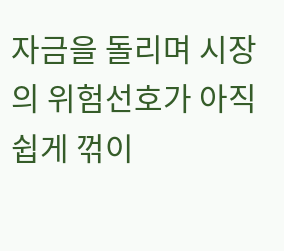자금을 돌리며 시장의 위험선호가 아직 쉽게 꺾이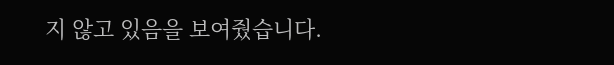지 않고 있음을 보여줬습니다.